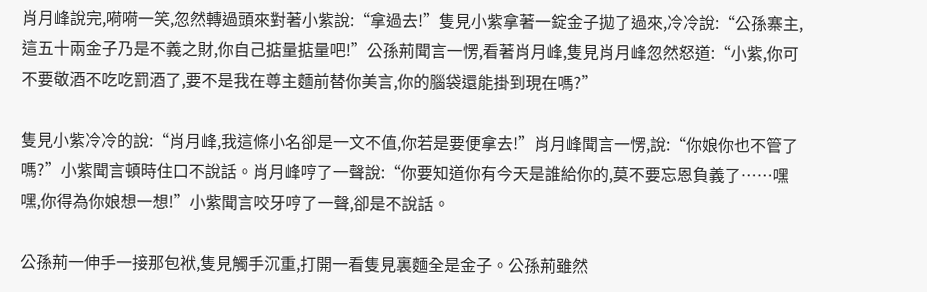肖月峰說完,嗬嗬一笑,忽然轉過頭來對著小紫說:“拿過去!”隻見小紫拿著一錠金子拋了過來,冷冷說:“公孫寨主,這五十兩金子乃是不義之財,你自己掂量掂量吧!”公孫荊聞言一愣,看著肖月峰,隻見肖月峰忽然怒道:“小紫,你可不要敬酒不吃吃罰酒了,要不是我在尊主麵前替你美言,你的腦袋還能掛到現在嗎?”

隻見小紫冷冷的說:“肖月峰,我這條小名卻是一文不值,你若是要便拿去!”肖月峰聞言一愣,說:“你娘你也不管了嗎?”小紫聞言頓時住口不說話。肖月峰哼了一聲說:“你要知道你有今天是誰給你的,莫不要忘恩負義了……嘿嘿,你得為你娘想一想!”小紫聞言咬牙哼了一聲,卻是不說話。

公孫荊一伸手一接那包袱,隻見觸手沉重,打開一看隻見裏麵全是金子。公孫荊雖然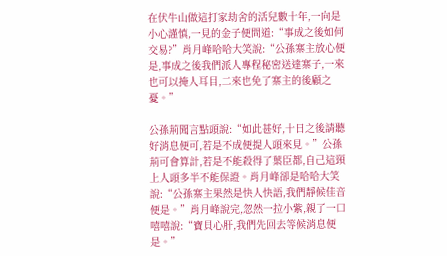在伏牛山做這打家劫舍的活兒數十年,一向是小心謹慎,一見的金子便問道:“事成之後如何交易?”肖月峰哈哈大笑說:“公孫寨主放心便是,事成之後我們派人專程秘密送達寨子,一來也可以掩人耳目,二來也免了寨主的後顧之憂。”

公孫荊聞言點頭說:“如此甚好,十日之後請聽好消息便可,若是不成便提人頭來見。”公孫荊可會算計,若是不能殺得了葉臣都,自己這頸上人頭多半不能保證。肖月峰卻是哈哈大笑說:“公孫寨主果然是快人快語,我們靜候佳音便是。”肖月峰說完,忽然一拉小紫,親了一口嘻嘻說:“寶貝心肝,我們先回去等候消息便是。”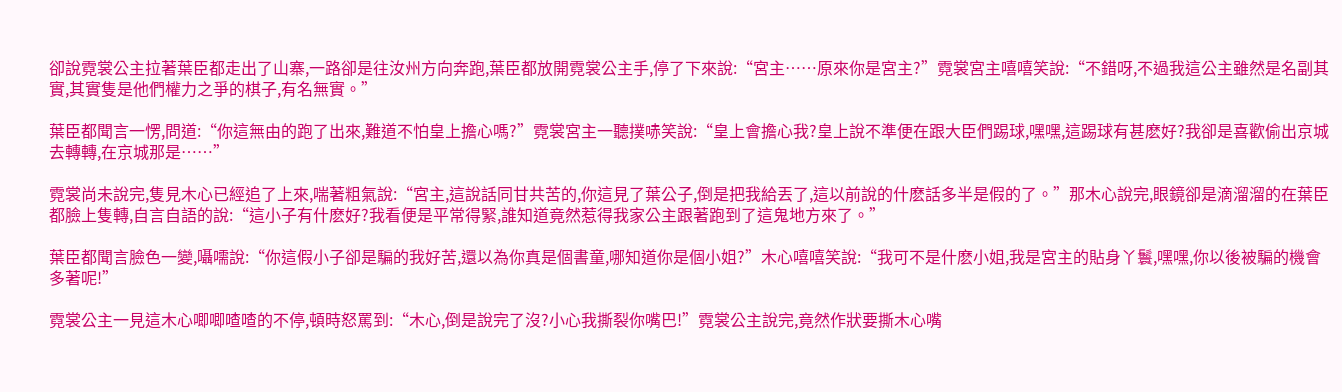卻說霓裳公主拉著葉臣都走出了山寨,一路卻是往汝州方向奔跑,葉臣都放開霓裳公主手,停了下來說:“宮主……原來你是宮主?”霓裳宮主嘻嘻笑說:“不錯呀,不過我這公主雖然是名副其實,其實隻是他們權力之爭的棋子,有名無實。”

葉臣都聞言一愣,問道:“你這無由的跑了出來,難道不怕皇上擔心嗎?”霓裳宮主一聽撲哧笑說:“皇上會擔心我?皇上說不準便在跟大臣們踢球,嘿嘿,這踢球有甚麽好?我卻是喜歡偷出京城去轉轉,在京城那是……”

霓裳尚未說完,隻見木心已經追了上來,喘著粗氣說:“宮主,這說話同甘共苦的,你這見了葉公子,倒是把我給丟了,這以前說的什麽話多半是假的了。”那木心說完,眼鏡卻是滴溜溜的在葉臣都臉上隻轉,自言自語的說:“這小子有什麽好?我看便是平常得緊,誰知道竟然惹得我家公主跟著跑到了這鬼地方來了。”

葉臣都聞言臉色一變,囁嚅說:“你這假小子卻是騙的我好苦,還以為你真是個書童,哪知道你是個小姐?”木心嘻嘻笑說:“我可不是什麽小姐,我是宮主的貼身丫鬟,嘿嘿,你以後被騙的機會多著呢!”

霓裳公主一見這木心唧唧喳喳的不停,頓時怒罵到:“木心,倒是說完了沒?小心我撕裂你嘴巴!”霓裳公主說完,竟然作狀要撕木心嘴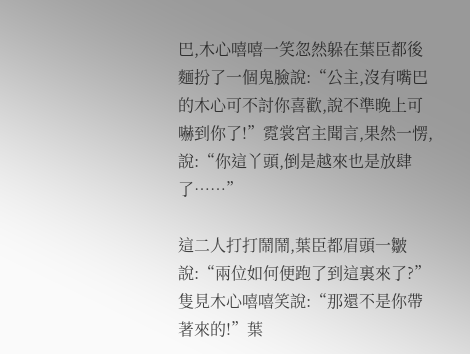巴,木心嘻嘻一笑忽然躲在葉臣都後麵扮了一個鬼臉說:“公主,沒有嘴巴的木心可不討你喜歡,說不準晚上可嚇到你了!”霓裳宮主聞言,果然一愣,說:“你這丫頭,倒是越來也是放肆了……”

這二人打打鬧鬧,葉臣都眉頭一皺說:“兩位如何便跑了到這裏來了?”隻見木心嘻嘻笑說:“那還不是你帶著來的!”葉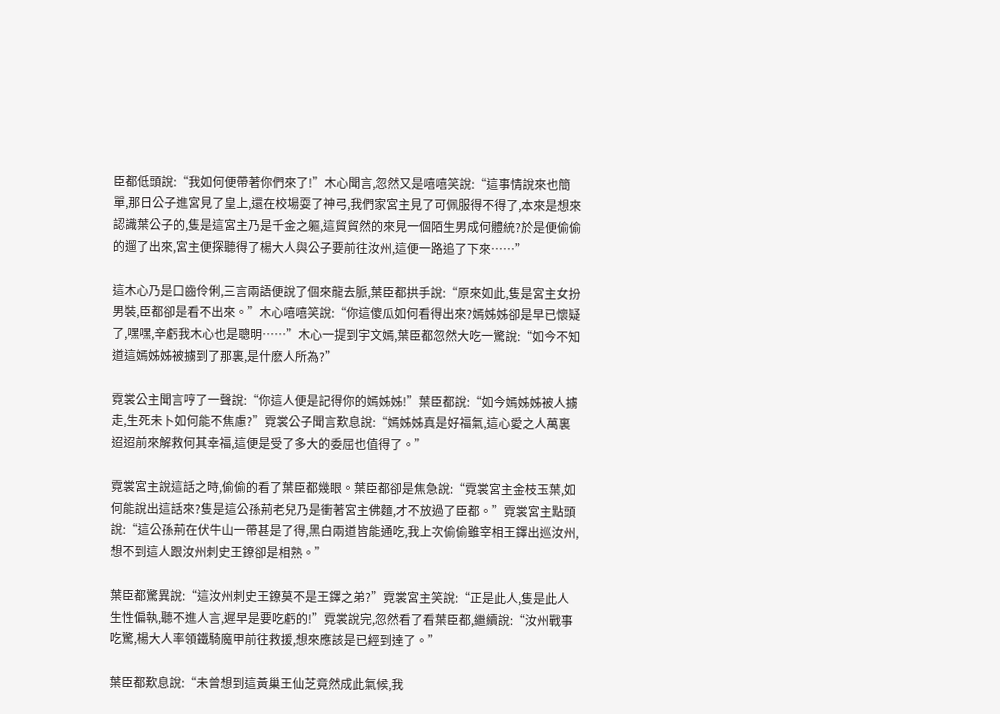臣都低頭說:“我如何便帶著你們來了!”木心聞言,忽然又是嘻嘻笑說:“這事情說來也簡單,那日公子進宮見了皇上,還在校場耍了神弓,我們家宮主見了可佩服得不得了,本來是想來認識葉公子的,隻是這宮主乃是千金之軀,這貿貿然的來見一個陌生男成何體統?於是便偷偷的遛了出來,宮主便探聽得了楊大人與公子要前往汝州,這便一路追了下來……”

這木心乃是口齒伶俐,三言兩語便說了個來龍去脈,葉臣都拱手說:“原來如此,隻是宮主女扮男裝,臣都卻是看不出來。”木心嘻嘻笑說:“你這傻瓜如何看得出來?嫣姊姊卻是早已懷疑了,嘿嘿,辛虧我木心也是聰明……”木心一提到宇文嫣,葉臣都忽然大吃一驚說:“如今不知道這嫣姊姊被擄到了那裏,是什麽人所為?”

霓裳公主聞言哼了一聲說:“你這人便是記得你的嫣姊姊!”葉臣都說:“如今嫣姊姊被人擄走,生死未卜如何能不焦慮?”霓裳公子聞言歎息說:“嫣姊姊真是好福氣,這心愛之人萬裏迢迢前來解救何其幸福,這便是受了多大的委屈也值得了。”

霓裳宮主說這話之時,偷偷的看了葉臣都幾眼。葉臣都卻是焦急說:“霓裳宮主金枝玉葉,如何能說出這話來?隻是這公孫荊老兒乃是衝著宮主佛麵,才不放過了臣都。”霓裳宮主點頭說:“這公孫荊在伏牛山一帶甚是了得,黑白兩道皆能通吃,我上次偷偷雖宰相王鐸出巡汝州,想不到這人跟汝州刺史王鐐卻是相熟。”

葉臣都驚異說:“這汝州刺史王鐐莫不是王鐸之弟?”霓裳宮主笑說:“正是此人,隻是此人生性偏執,聽不進人言,遲早是要吃虧的!”霓裳說完,忽然看了看葉臣都,繼續說:“汝州戰事吃驚,楊大人率領鐵騎魔甲前往救援,想來應該是已經到達了。”

葉臣都歎息說:“未曾想到這黃巢王仙芝竟然成此氣候,我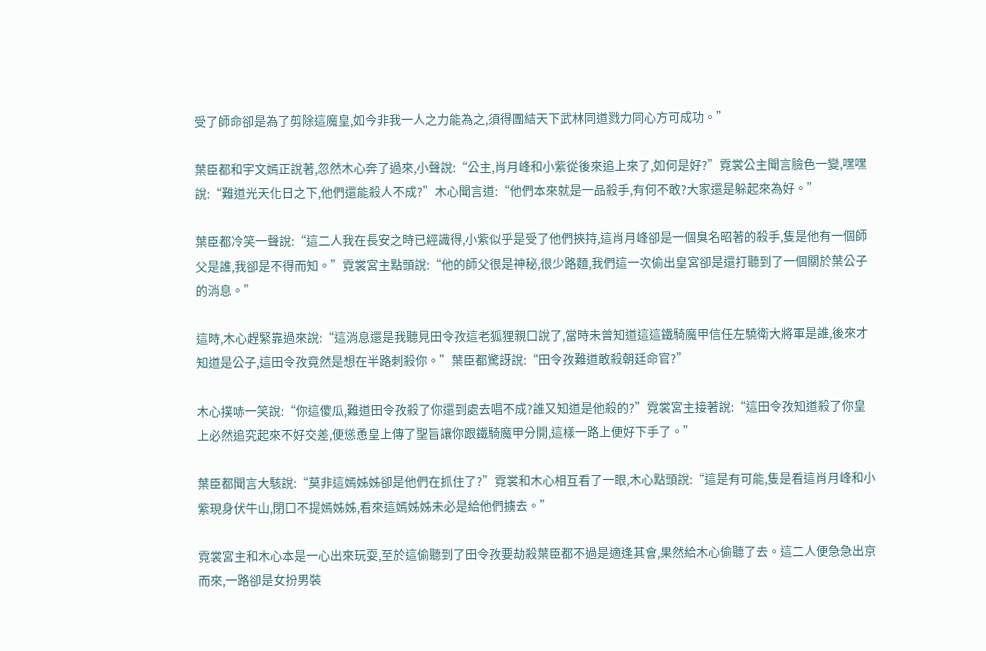受了師命卻是為了剪除這魔皇,如今非我一人之力能為之,須得團結天下武林同道戮力同心方可成功。”

葉臣都和宇文嫣正說著,忽然木心奔了過來,小聲說:“公主,肖月峰和小紫從後來追上來了,如何是好?”霓裳公主聞言臉色一變,嘿嘿說:“難道光天化日之下,他們還能殺人不成?”木心聞言道:“他們本來就是一品殺手,有何不敢?大家還是躲起來為好。”

葉臣都冷笑一聲說:“這二人我在長安之時已經識得,小紫似乎是受了他們挾持,這肖月峰卻是一個臭名昭著的殺手,隻是他有一個師父是誰,我卻是不得而知。”霓裳宮主點頭說:“他的師父很是神秘,很少路麵,我們這一次偷出皇宮卻是還打聽到了一個關於葉公子的消息。”

這時,木心趕緊靠過來說:“這消息還是我聽見田令孜這老狐狸親口說了,當時未曾知道這這鐵騎魔甲信任左驍衛大將軍是誰,後來才知道是公子,這田令孜竟然是想在半路刺殺你。”葉臣都驚訝說:“田令孜難道敢殺朝廷命官?”

木心撲哧一笑說:“你這傻瓜,難道田令孜殺了你還到處去唱不成?誰又知道是他殺的?”霓裳宮主接著說:“這田令孜知道殺了你皇上必然追究起來不好交差,便慫恿皇上傳了聖旨讓你跟鐵騎魔甲分開,這樣一路上便好下手了。”

葉臣都聞言大駭說:“莫非這嫣姊姊卻是他們在抓住了?”霓裳和木心相互看了一眼,木心點頭說:“這是有可能,隻是看這肖月峰和小紫現身伏牛山,閉口不提嫣姊姊,看來這嫣姊姊未必是給他們擄去。”

霓裳宮主和木心本是一心出來玩耍,至於這偷聽到了田令孜要劫殺葉臣都不過是適逢其會,果然給木心偷聽了去。這二人便急急出京而來,一路卻是女扮男裝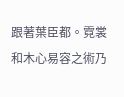跟著葉臣都。霓裳和木心易容之術乃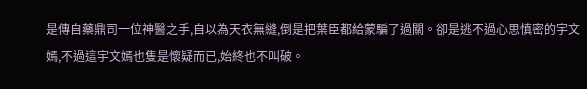是傳自藥鼎司一位神醫之手,自以為天衣無縫,倒是把葉臣都給蒙騙了過關。卻是逃不過心思慎密的宇文嫣,不過這宇文嫣也隻是懷疑而已,始終也不叫破。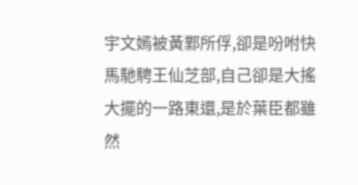宇文嫣被黃鄴所俘,卻是吩咐快馬馳騁王仙芝部,自己卻是大搖大擺的一路東還,是於葉臣都雖然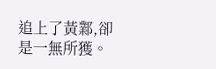追上了黃鄴,卻是一無所獲。